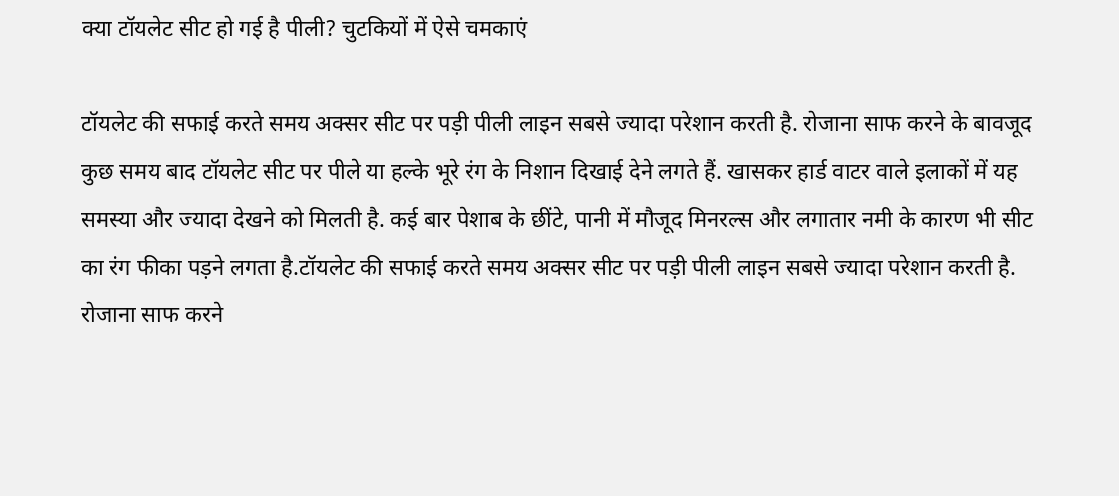क्या टॉयलेट सीट हो गई है पीली? चुटकियों में ऐसे चमकाएं

टॉयलेट की सफाई करते समय अक्सर सीट पर पड़ी पीली लाइन सबसे ज्यादा परेशान करती है. रोजाना साफ करने के बावजूद कुछ समय बाद टॉयलेट सीट पर पीले या हल्के भूरे रंग के निशान दिखाई देने लगते हैं. खासकर हार्ड वाटर वाले इलाकों में यह समस्या और ज्यादा देखने को मिलती है. कई बार पेशाब के छींटे, पानी में मौजूद मिनरल्स और लगातार नमी के कारण भी सीट का रंग फीका पड़ने लगता है.टॉयलेट की सफाई करते समय अक्सर सीट पर पड़ी पीली लाइन सबसे ज्यादा परेशान करती है. रोजाना साफ करने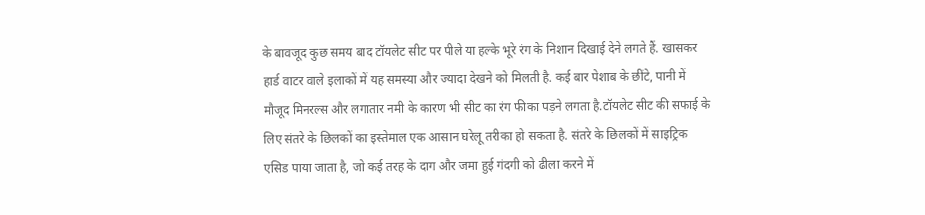के बावजूद कुछ समय बाद टॉयलेट सीट पर पीले या हल्के भूरे रंग के निशान दिखाई देने लगते हैं. खासकर हार्ड वाटर वाले इलाकों में यह समस्या और ज्यादा देखने को मिलती है. कई बार पेशाब के छींटे, पानी में मौजूद मिनरल्स और लगातार नमी के कारण भी सीट का रंग फीका पड़ने लगता है.टॉयलेट सीट की सफाई के लिए संतरे के छिलकों का इस्तेमाल एक आसान घरेलू तरीका हो सकता है. संतरे के छिलकों में साइट्रिक एसिड पाया जाता है, जो कई तरह के दाग और जमा हुई गंदगी को ढीला करने में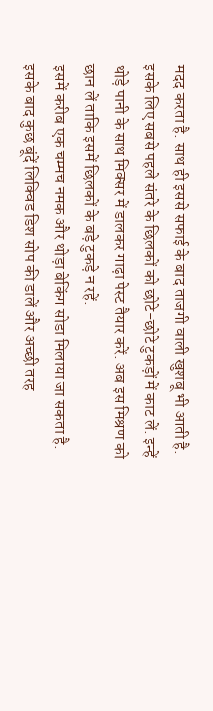मदद करता है. साथ ही इससे सफाई के बाद ताजगी वाली खुशबू भी आती है. इसके लिए सबसे पहले संतरे के छिलकों को छोटे-छोटे टुकड़ों में काट लें. इन्हें थोड़े पानी के साथ मिक्सर में डालकर गाढ़ा पेस्ट तैयार करें. अब इस मिश्रण को छान लें ताकि इसमें छिलकों के बड़े टुकड़े न रहें.
इसमें करीब एक चम्मच नमक और थोड़ा बेकिंग सोडा मिलाया जा सकता है. इसके बाद कुछ बूंदें लिक्विड डिश सोप की डालें और अच्छी तरह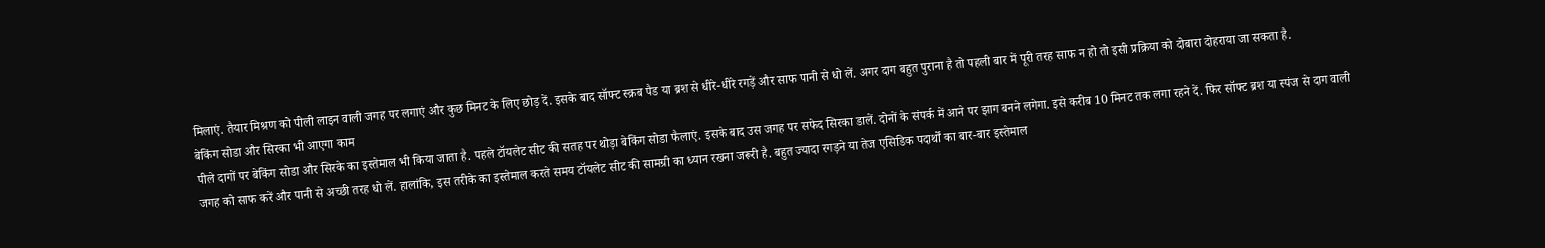मिलाएं. तैयार मिश्रण को पीली लाइन वाली जगह पर लगाएं और कुछ मिनट के लिए छोड़ दें. इसके बाद सॉफ्ट स्क्रब पैड या ब्रश से धीरे-धीरे रगड़ें और साफ पानी से धो लें. अगर दाग बहुत पुराना है तो पहली बार में पूरी तरह साफ न हो तो इसी प्रक्रिया को दोबारा दोहराया जा सकता है.
बेकिंग सोडा और सिरका भी आएगा काम
पीले दागों पर बेकिंग सोडा और सिरके का इस्तेमाल भी किया जाता है. पहले टॉयलेट सीट की सतह पर थोड़ा बेकिंग सोडा फैलाएं. इसके बाद उस जगह पर सफेद सिरका डालें. दोनों के संपर्क में आने पर झाग बनने लगेगा. इसे करीब 10 मिनट तक लगा रहने दें. फिर सॉफ्ट ब्रश या स्पंज से दाग वाली जगह को साफ करें और पानी से अच्छी तरह धो लें. हालांकि, इस तरीके का इस्तेमाल करते समय टॉयलेट सीट की सामग्री का ध्यान रखना जरूरी है. बहुत ज्यादा रगड़ने या तेज एसिडिक पदार्थों का बार-बार इस्तेमाल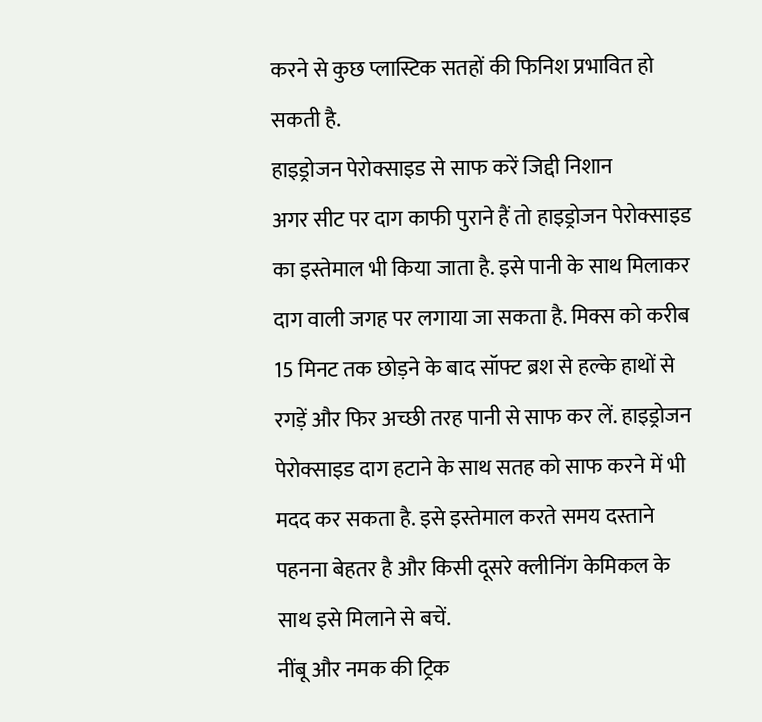करने से कुछ प्लास्टिक सतहों की फिनिश प्रभावित हो सकती है.
हाइड्रोजन पेरोक्साइड से साफ करें जिद्दी निशान
अगर सीट पर दाग काफी पुराने हैं तो हाइड्रोजन पेरोक्साइड का इस्तेमाल भी किया जाता है. इसे पानी के साथ मिलाकर दाग वाली जगह पर लगाया जा सकता है. मिक्स को करीब 15 मिनट तक छोड़ने के बाद सॉफ्ट ब्रश से हल्के हाथों से रगड़ें और फिर अच्छी तरह पानी से साफ कर लें. हाइड्रोजन पेरोक्साइड दाग हटाने के साथ सतह को साफ करने में भी मदद कर सकता है. इसे इस्तेमाल करते समय दस्ताने पहनना बेहतर है और किसी दूसरे क्लीनिंग केमिकल के साथ इसे मिलाने से बचें.
नींबू और नमक की ट्रिक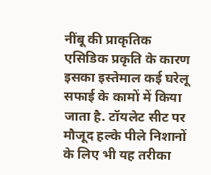नींबू की प्राकृतिक एसिडिक प्रकृति के कारण इसका इस्तेमाल कई घरेलू सफाई के कामों में किया जाता है. टॉयलेट सीट पर मौजूद हल्के पीले निशानों के लिए भी यह तरीका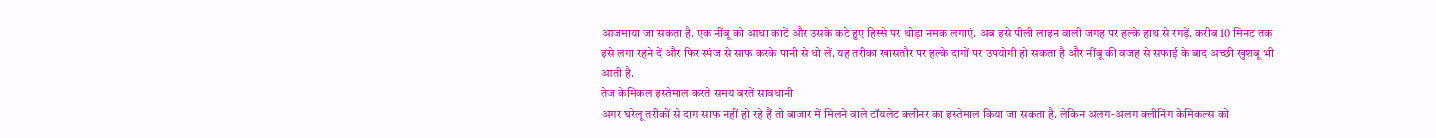आजमाया जा सकता है. एक नींबू को आधा काटें और उसके कटे हुए हिस्से पर थोड़ा नमक लगाएं. अब इसे पीली लाइन वाली जगह पर हल्के हाथ से रगड़ें. करीब 10 मिनट तक इसे लगा रहने दें और फिर स्पंज से साफ करके पानी से धो लें. यह तरीका खासतौर पर हल्के दागों पर उपयोगी हो सकता है और नींबू की वजह से सफाई के बाद अच्छी खुशबू भी आती है.
तेज केमिकल इस्तेमाल करते समय बरतें सावधानी
अगर घरेलू तरीकों से दाग साफ नहीं हो रहे हैं तो बाजार में मिलने वाले टॉयलेट क्लीनर का इस्तेमाल किया जा सकता है. लेकिन अलग-अलग क्लीनिंग केमिकल्स को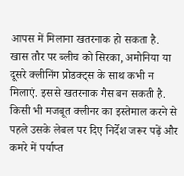आपस में मिलाना खतरनाक हो सकता है. खास तौर पर ब्लीच को सिरका, अमोनिया या दूसरे क्लीनिंग प्रोडक्ट्स के साथ कभी न मिलाएं. इससे खतरनाक गैस बन सकती है. किसी भी मजबूत क्लीनर का इस्तेमाल करने से पहले उसके लेबल पर दिए निर्देश जरूर पढ़ें और कमरे में पर्याप्त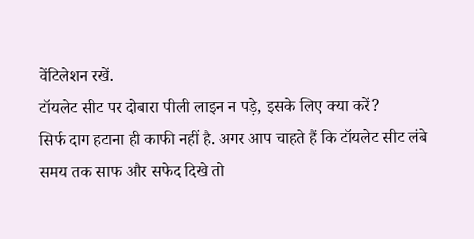वेंटिलेशन रखें.
टॉयलेट सीट पर दोबारा पीली लाइन न पड़े, इसके लिए क्या करें?
सिर्फ दाग हटाना ही काफी नहीं है. अगर आप चाहते हैं कि टॉयलेट सीट लंबे समय तक साफ और सफेद दिखे तो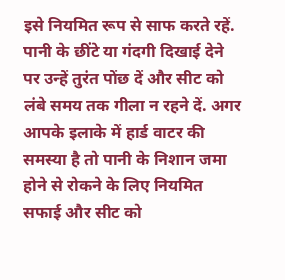इसे नियमित रूप से साफ करते रहें. पानी के छींटे या गंदगी दिखाई देने पर उन्हें तुरंत पोंछ दें और सीट को लंबे समय तक गीला न रहने दें. अगर आपके इलाके में हार्ड वाटर की समस्या है तो पानी के निशान जमा होने से रोकने के लिए नियमित सफाई और सीट को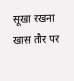सूखा रखना खास तौर पर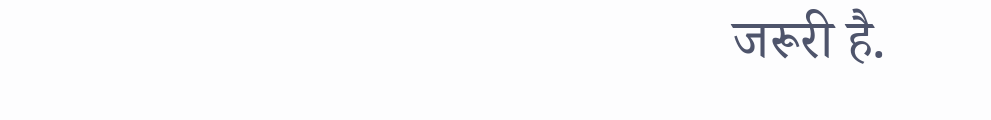जरूरी है.